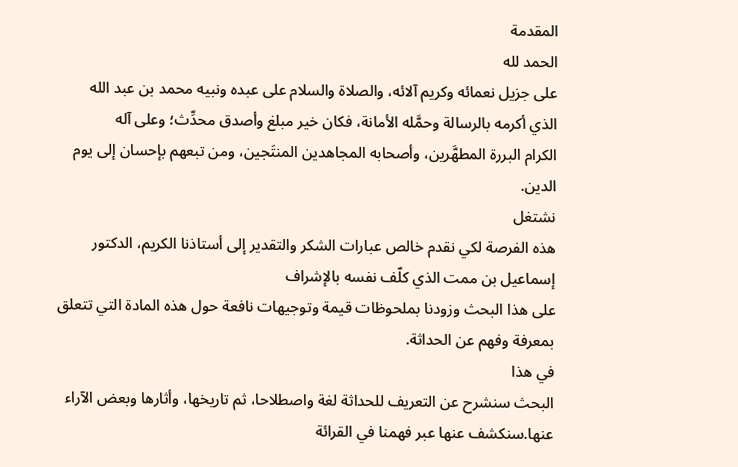المقدمة
الحمد لله
على جزيل نعمائه وكريم آلائه، والصلاة والسلام على عبده ونبيه محمد بن عبد الله
الذي أكرمه بالرسالة وحمَّله الأمانة، فكان خير مبلغ وأصدق محدِّث؛ وعلى آله
الكرام البررة المطهَّرين، وأصحابه المجاهدين المنتَجين، ومن تبعهم بإحسان إلى يوم
الدين.
نشتغل
هذه الفرصة لكي نقدم خالص عبارات الشكر والتقدير إلى أستاذنا الكريم، الدكتور
إسماعيل بن ممت الذي كلّف نفسه بالإشراف
على هذا البحث وزودنا بملحوظات قيمة وتوجيهات نافعة حول هذه المادة التي تتعلق بمعرفة وفهم عن الحداثة.
في هذا
البحث سنشرح عن التعريف للحداثة لغة واصطلاحا، ثم تاريخها، وأثارها وبعض الآراء
عنها.سنكشف عنها عبر فهمنا في القرائة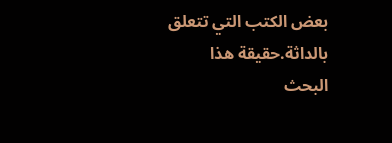بعض الكتب التي تتعلق بالداثة.حقيقة هذا
البحث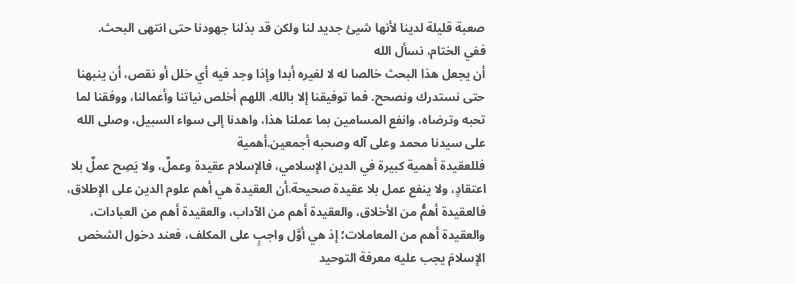صعبة قليلة لدينا لأنها شيئ جديد لنا ولكن قد بذلنا جهودنا حتى انتهى البحث.
ففي الختام، نسأل الله
أن يجعل هذا البحث خالصا له لا لغيره أبدا وإذا وجد فيه أي خلل أو نقص، أن ينبهنا
حتى نستدرك ونصحح. فما توفيقنا إلا بالله. اللهم أخلص نياتنا وأعمالنا، ووفقنا لما
تحبه وترضاه، وانفع المسامين بما عملنا هذا، واهدنا إلى سواء السبيل، وصلى الله
على سيدنا محمد وعلى آله وصحبه أجمعين.أهمية
فللعقيدة أهمية كبيرة في الدين الإسلامي، فالإسلام عقيدة وعملٌ، ولا يَصِح عملٌ بلا اعتقادٍ، ولا ينفع عمل بلا عقيدة صحيحة.أن العقيدة هي أهم علوم الدين على الإطلاق، فالعقيدة أهمُّ من الأخلاق، والعقيدة أهم من الآداب، والعقيدة أهم من العبادات، والعقيدة أهم من المعاملات؛ إذ هي أوَّل واجبٍ على المكلف، فعند دخول الشخص الإسلامَ يجب عليه معرفة التوحيد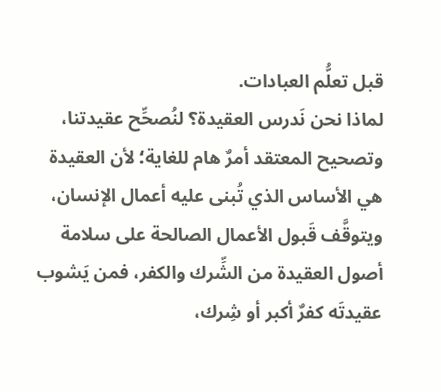قبل تعلُّم العبادات.
لماذا نحن نَدرس العقيدة؟ لنُصحِّح عقيدتنا، وتصحيح المعتقد أمرٌ هام للغاية؛ لأن العقيدة هي الأساس الذي تُبنى عليه أعمال الإنسان، ويتوقَّف قَبول الأعمال الصالحة على سلامة أصول العقيدة من الشِّرك والكفر، فمن يَشوب عقيدتَه كفرٌ أكبر أو شِرك،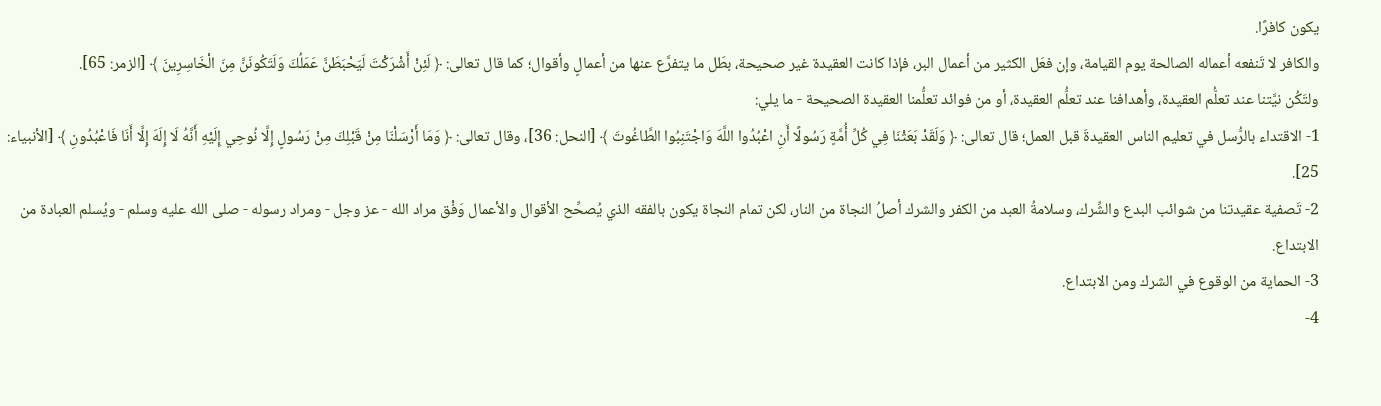يكون كافرًا.
والكافر لا تَنفعه أعماله الصالحة يوم القيامة، وإن فعَل الكثير من أعمال البر، فإذا كانت العقيدة غير صحيحة، بطَل ما يتفرَّع عنها من أعمالٍ وأقوال؛ كما قال تعالى: ﴿ لَئِنْ أَشْرَكْتَ لَيَحْبَطَنَّ عَمَلُكَ وَلَتَكُونَنَّ مِنَ الْخَاسِرِينَ ﴾ [الزمر: 65].
ولتَكُن نيَّتنا عند تعلُّم العقيدة، وأهدافنا عند تعلُّم العقيدة، أو من فوائد تعلُّمنا العقيدة الصحيحة - ما يلي:
1- الاقتداء بالرُّسل في تعليم الناس العقيدةَ قبل العمل؛ قال تعالى: ﴿ وَلَقَدْ بَعَثْنَا فِي كُلِّ أُمَّةٍ رَسُولًا أَنِ اعْبُدُوا اللَّهَ وَاجْتَنِبُوا الطَّاغُوتَ ﴾ [النحل: 36]، وقال تعالى: ﴿ وَمَا أَرْسَلْنَا مِنْ قَبْلِكَ مِنْ رَسُولٍ إِلَّا نُوحِي إِلَيْهِ أَنَّهُ لَا إِلَهَ إِلَّا أَنَا فَاعْبُدُونِ ﴾ [الأنبياء: 25].
2- تَصفية عقيدتنا من شوائب البدع والشِّرك، وسلامةُ العبد من الكفر والشرك أصلُ النجاة من النار، لكن تمام النجاة يكون بالفقه الذي يُصحِّح الأقوال والأعمال وَفْق مراد الله - عز وجل - ومراد رسوله - صلى الله عليه وسلم - ويُسلم العبادة من الابتداع.
3- الحماية من الوقوع في الشرك ومن الابتداع.
4-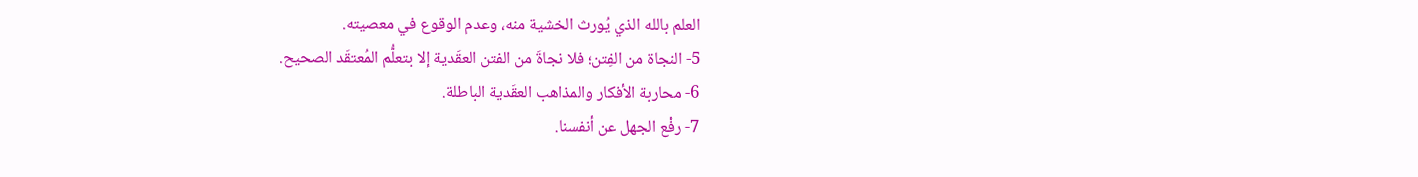العلم بالله الذي يُورث الخشية منه، وعدم الوقوع في معصيته.
5- النجاة من الفِتن؛ فلا نجاةَ من الفتن العقَدية إلا بتعلُّم المُعتقَد الصحيح.
6- محاربة الأفكار والمذاهب العقَدية الباطلة.
7- رفْع الجهل عن أنفسنا.